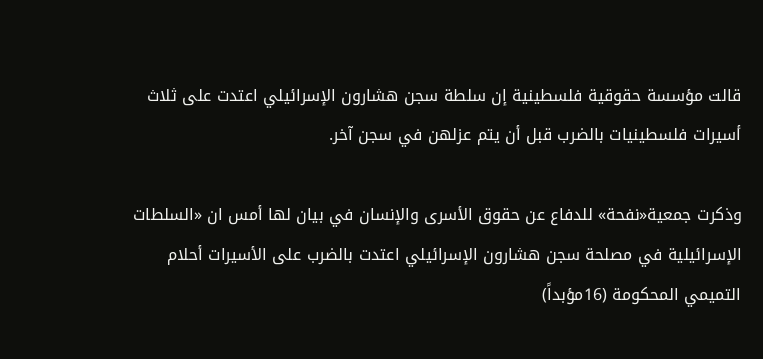قالت مؤسسة حقوقية فلسطينية إن سلطة سجن هشارون الإسرائيلي اعتدت على ثلاث أسيرات فلسطينيات بالضرب قبل أن يتم عزلهن في سجن آخر.

وذكرت جمعية«نفحة» للدفاع عن حقوق الأسرى والإنسان في بيان لها أمس ان «السلطات الإسرائيلية في مصلحة سجن هشارون الإسرائيلي اعتدت بالضرب على الأسيرات أحلام التميمي المحكومة (16مؤبداً)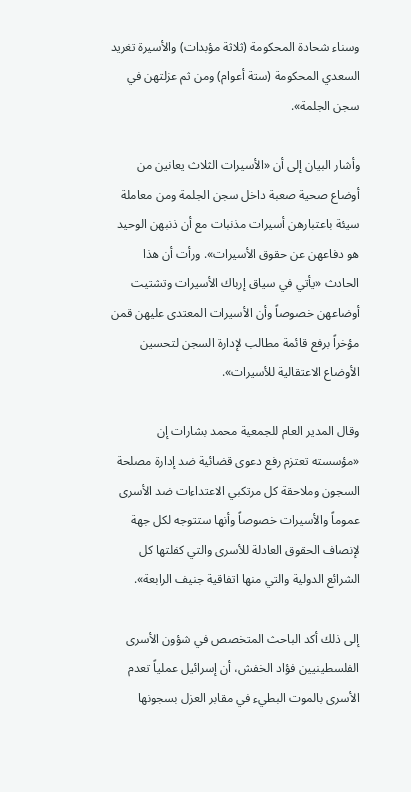وسناء شحادة المحكومة (ثلاثة مؤبدات) والأسيرة تغريد السعدي المحكومة (ستة أعوام) ومن ثم عزلتهن في سجن الجلمة».

وأشار البيان إلى أن «الأسيرات الثلاث يعانين من أوضاع صحية صعبة داخل سجن الجلمة ومن معاملة سيئة باعتبارهن أسيرات مذنبات مع أن ذنبهن الوحيد هو دفاعهن عن حقوق الأسيرات». ورأت أن هذا الحادث «يأتي في سياق إرباك الأسيرات وتشتيت أوضاعهن خصوصاً وأن الأسيرات المعتدى عليهن قمن مؤخراً برفع قائمة مطالب لإدارة السجن لتحسين الأوضاع الاعتقالية للأسيرات».

وقال المدير العام للجمعية محمد بشارات إن «مؤسسته تعتزم رفع دعوى قضائية ضد إدارة مصلحة السجون وملاحقة كل مرتكبي الاعتداءات ضد الأسرى عموماً والأسيرات خصوصاً وأنها ستتوجه لكل جهة لإنصاف الحقوق العادلة للأسرى والتي كفلتها كل الشرائع الدولية والتي منها اتفاقية جنيف الرابعة».

إلى ذلك أكد الباحث المتخصص في شؤون الأسرى الفلسطينيين فؤاد الخفش، أن إسرائيل عملياً تعدم الأسرى بالموت البطيء في مقابر العزل بسجونها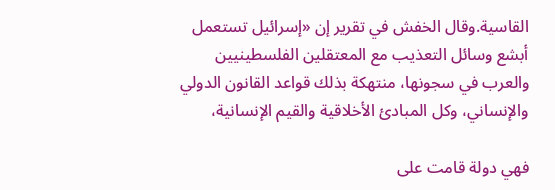القاسية.وقال الخفش في تقرير إن «إسرائيل تستعمل أبشع وسائل التعذيب مع المعتقلين الفلسطينيين والعرب في سجونها، منتهكة بذلك قواعد القانون الدولي والإنساني، وكل المبادئ الأخلاقية والقيم الإنسانية،

فهي دولة قامت على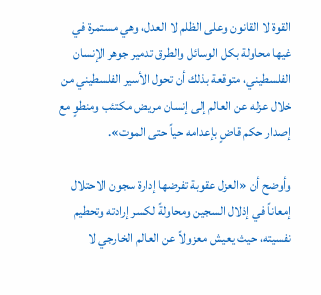القوة لا القانون وعلى الظلم لا العدل، وهي مستمرة في غيها محاولة بكل الوسائل والطرق تدمير جوهر الإنسان الفلسطيني، متوقعة بذلك أن تحول الأسير الفلسطيني من خلال عزله عن العالم إلى إنسان مريض مكتئب ومنطوٍ مع إصدار حكم قاضٍ بإعدامه حياً حتى الموت».

وأوضح أن «العزل عقوبة تفرضها إدارة سجون الاحتلال إمعاناً في إذلال السجين ومحاولةً لكسر إرادته وتحطيم نفسيته، حيث يعيش معزولاً عن العالم الخارجي لا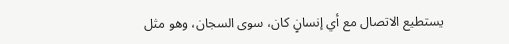يستطيع الاتصال مع أي إنسانٍ كان، سوى السجان، وهو مثل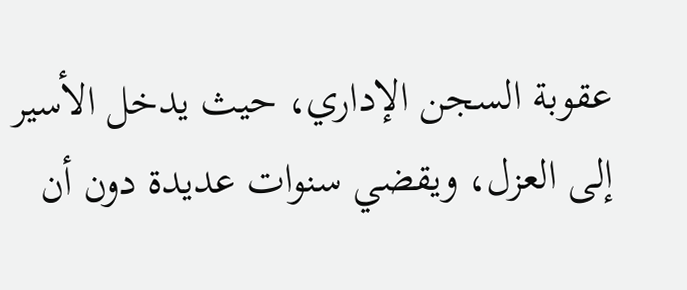عقوبة السجن الإداري، حيث يدخل الأسير إلى العزل، ويقضي سنوات عديدة دون أن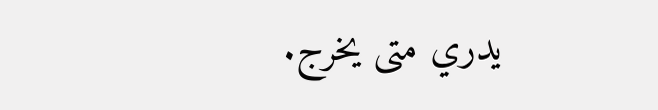يدري متى يخرج.